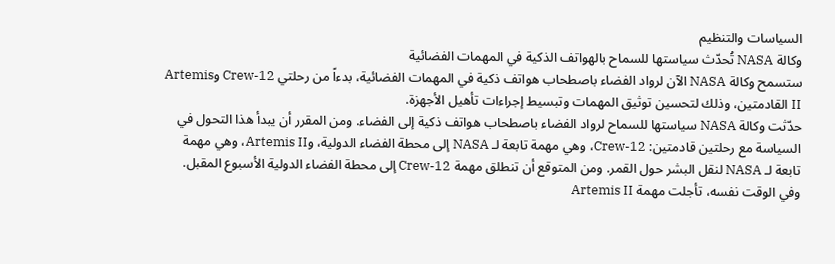السياسات والتنظيم
وكالة NASA تُحدّث سياستها للسماح بالهواتف الذكية في المهمات الفضائية
ستسمح وكالة NASA الآن لرواد الفضاء باصطحاب هواتف ذكية في المهمات الفضائية، بدءاً من رحلتي Crew-12 وArtemis II القادمتين، وذلك لتحسين توثيق المهمات وتبسيط إجراءات تأهيل الأجهزة.
حدّثت وكالة NASA سياستها للسماح لرواد الفضاء باصطحاب هواتف ذكية إلى الفضاء. ومن المقرر أن يبدأ هذا التحول في السياسة مع رحلتين قادمتين: Crew-12، وهي مهمة تابعة لـ NASA إلى محطة الفضاء الدولية، وArtemis II، وهي مهمة تابعة لـ NASA لنقل البشر حول القمر. ومن المتوقع أن تنطلق مهمة Crew-12 إلى محطة الفضاء الدولية الأسبوع المقبل. وفي الوقت نفسه، تأجلت مهمة Artemis II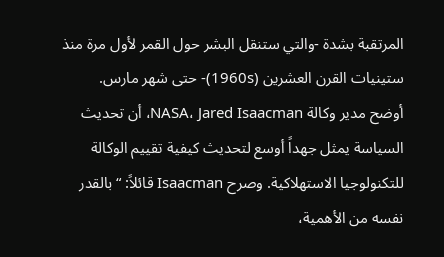المرتقبة بشدة -والتي ستنقل البشر حول القمر لأول مرة منذ ستينيات القرن العشرين (1960s)- حتى شهر مارس.
أوضح مدير وكالة NASA، Jared Isaacman، أن تحديث السياسة يمثل جهداً أوسع لتحديث كيفية تقييم الوكالة للتكنولوجيا الاستهلاكية. وصرح Isaacman قائلاً: “بالقدر نفسه من الأهمية،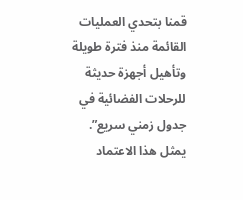قمنا بتحدي العمليات القائمة منذ فترة طويلة وتأهيل أجهزة حديثة للرحلات الفضائية في جدول زمني سريع”. يمثل هذا الاعتماد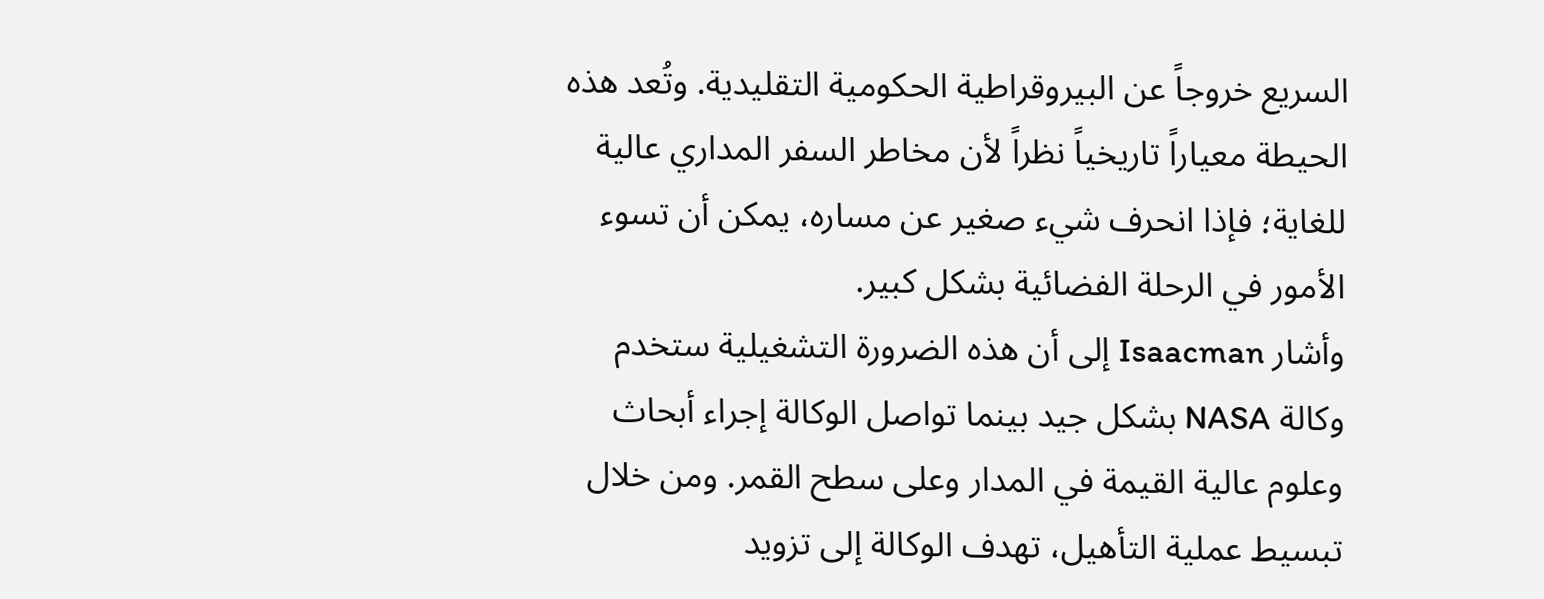السريع خروجاً عن البيروقراطية الحكومية التقليدية. وتُعد هذه الحيطة معياراً تاريخياً نظراً لأن مخاطر السفر المداري عالية للغاية؛ فإذا انحرف شيء صغير عن مساره، يمكن أن تسوء الأمور في الرحلة الفضائية بشكل كبير.
وأشار Isaacman إلى أن هذه الضرورة التشغيلية ستخدم وكالة NASA بشكل جيد بينما تواصل الوكالة إجراء أبحاث وعلوم عالية القيمة في المدار وعلى سطح القمر. ومن خلال تبسيط عملية التأهيل، تهدف الوكالة إلى تزويد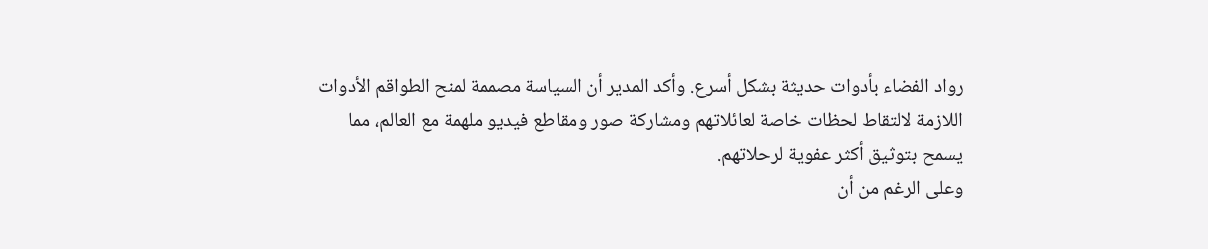رواد الفضاء بأدوات حديثة بشكل أسرع. وأكد المدير أن السياسة مصممة لمنح الطواقم الأدوات اللازمة لالتقاط لحظات خاصة لعائلاتهم ومشاركة صور ومقاطع فيديو ملهمة مع العالم، مما يسمح بتوثيق أكثر عفوية لرحلاتهم.
وعلى الرغم من أن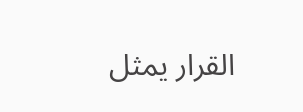القرار يمثل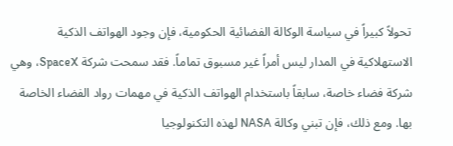تحولاً كبيراً في سياسة الوكالة الفضائية الحكومية، فإن وجود الهواتف الذكية الاستهلاكية في المدار ليس أمراً غير مسبوق تماماً. فقد سمحت شركة SpaceX، وهي شركة فضاء خاصة، سابقاً باستخدام الهواتف الذكية في مهمات رواد الفضاء الخاصة بها. ومع ذلك، فإن تبني وكالة NASA لهذه التكنولوجيا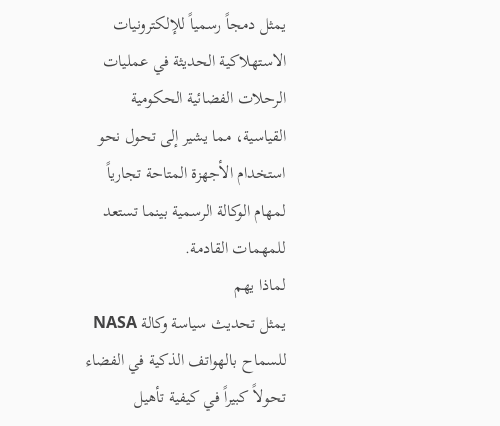يمثل دمجاً رسمياً للإلكترونيات الاستهلاكية الحديثة في عمليات الرحلات الفضائية الحكومية القياسية، مما يشير إلى تحول نحو استخدام الأجهزة المتاحة تجارياً لمهام الوكالة الرسمية بينما تستعد للمهمات القادمة.
لماذا يهم
يمثل تحديث سياسة وكالة NASA للسماح بالهواتف الذكية في الفضاء تحولاً كبيراً في كيفية تأهيل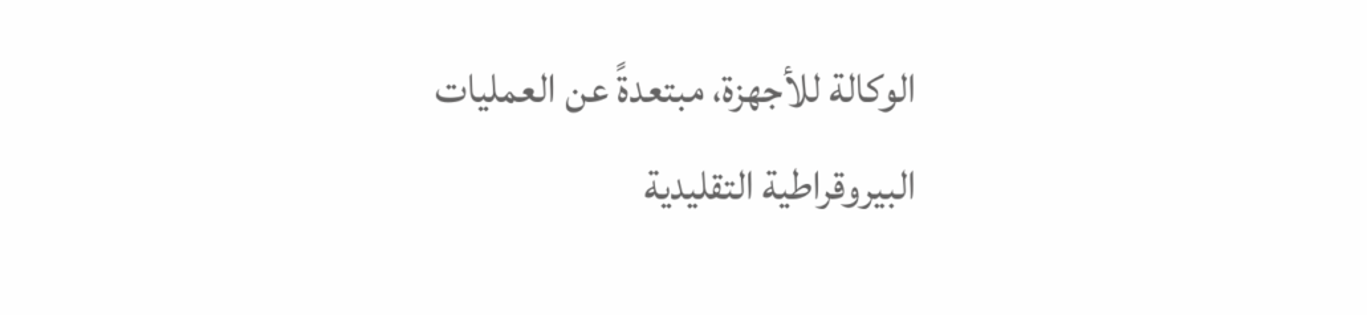الوكالة للأجهزة، مبتعدةً عن العمليات البيروقراطية التقليدية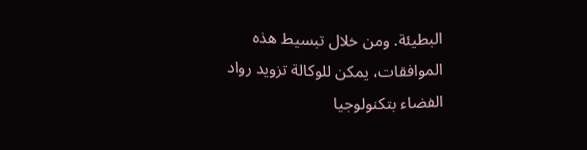البطيئة. ومن خلال تبسيط هذه الموافقات، يمكن للوكالة تزويد رواد الفضاء بتكنولوجيا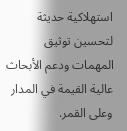استهلاكية حديثة لتحسين توثيق المهمات ودعم الأبحاث عالية القيمة في المدار وعلى القمر.